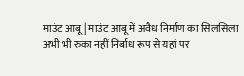माउंट आबू | माउंट आबू में अवैध निर्माण का सिलसिला अभी भी रुका नहीं निर्बाध रूप से यहां पर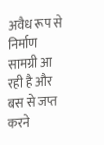अवैध रूप से निर्माण सामग्री आ रही है और बस से जप्त करने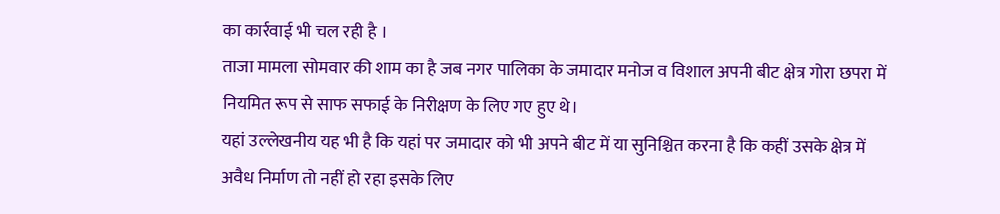का कार्रवाई भी चल रही है ।
ताजा मामला सोमवार की शाम का है जब नगर पालिका के जमादार मनोज व विशाल अपनी बीट क्षेत्र गोरा छपरा में नियमित रूप से साफ सफाई के निरीक्षण के लिए गए हुए थे।
यहां उल्लेखनीय यह भी है कि यहां पर जमादार को भी अपने बीट में या सुनिश्चित करना है कि कहीं उसके क्षेत्र में अवैध निर्माण तो नहीं हो रहा इसके लिए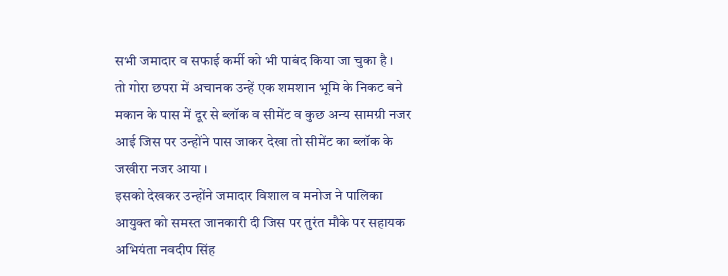सभी जमादार व सफाई कर्मी को भी पाबंद किया जा चुका है ।
तो गोरा छपरा में अचानक उन्हें एक शमशान भूमि के निकट बने मकान के पास में दूर से ब्लॉक व सीमेंट व कुछ अन्य सामग्री नजर आई जिस पर उन्होंने पास जाकर देखा तो सीमेंट का ब्लॉक के जखीरा नजर आया ।
इसको देखकर उन्होंने जमादार विशाल व मनोज ने पालिका आयुक्त को समस्त जानकारी दी जिस पर तुरंत मौके पर सहायक अभियंता नवदीप सिंह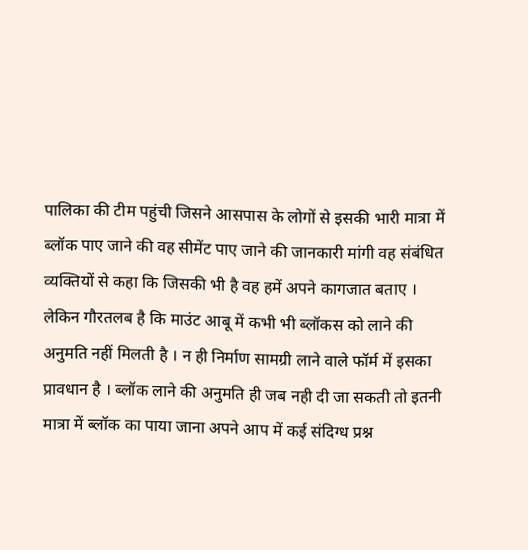पालिका की टीम पहुंची जिसने आसपास के लोगों से इसकी भारी मात्रा में ब्लॉक पाए जाने की वह सीमेंट पाए जाने की जानकारी मांगी वह संबंधित व्यक्तियों से कहा कि जिसकी भी है वह हमें अपने कागजात बताए ।
लेकिन गौरतलब है कि माउंट आबू में कभी भी ब्लॉकस को लाने की अनुमति नहीं मिलती है । न ही निर्माण सामग्री लाने वाले फॉर्म में इसका प्रावधान है । ब्लॉक लाने की अनुमति ही जब नही दी जा सकती तो इतनी मात्रा में ब्लॉक का पाया जाना अपने आप में कई संदिग्ध प्रश्न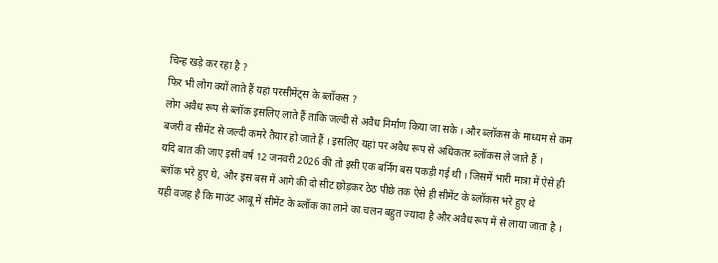चिन्ह खड़े कर रहा है ?
फिर भी लोग क्यों लाते हैं यहां परसीमेंट्स के ब्लॉकस ?
लोग अवैध रूप से ब्लॉक इसलिए लाते हैं ताकि जल्दी से अवैध निर्माण किया जा सके । और ब्लॉकस के माध्यम से कम बजरी व सीमेंट से जल्दी कमरे तैयार हो जाते हैं । इसलिए यहां पर अवैध रूप से अधिकतर ब्लॉकस ले जाते हैं ।
यदि बात की जाए इसी वर्ष 12 जनवरी 2026 की तो इसी एक बर्निग बस पकड़ी गई थी । जिसमें भारी मात्रा में ऐसे ही ब्लॉक भरे हुए थे, और इस बस में आगे की दो सीट छोड़कर ठेठ पीछे तक ऐसे ही सीमेंट के ब्लॉकस भरे हुए थे
यही वजह है कि माउंट आबू में सीमेंट के ब्लॉक का लाने का चलन बहुत ज्यादा है और अवैध रूप में से लाया जाता है ।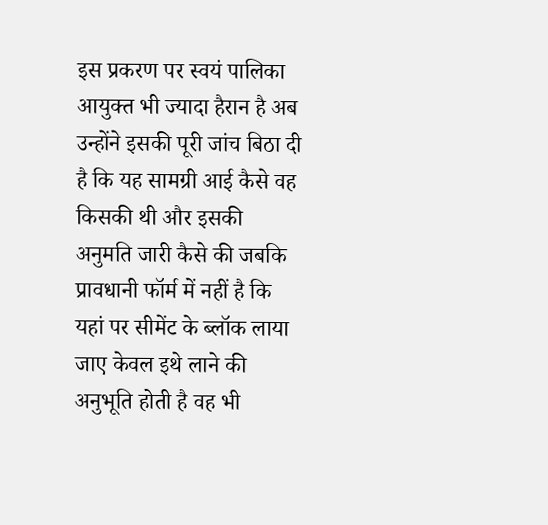इस प्रकरण पर स्वयं पालिका आयुक्त भी ज्यादा हैरान है अब उन्होंने इसकी पूरी जांच बिठा दी है कि यह सामग्री आई कैसे वह किसकी थी और इसकी अनुमति जारी कैसे की जबकि प्रावधानी फॉर्म में नहीं है कि यहां पर सीमेंट के ब्लॉक लाया जाए केवल इथे लाने की अनुभूति होती है वह भी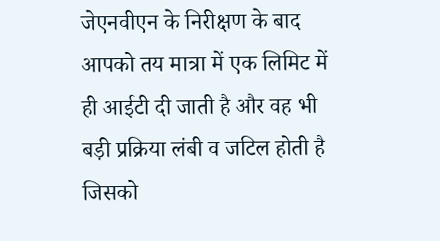जेएनवीएन के निरीक्षण के बाद आपको तय मात्रा में एक लिमिट में ही आईटी दी जाती है और वह भी बड़ी प्रक्रिया लंबी व जटिल होती है जिसको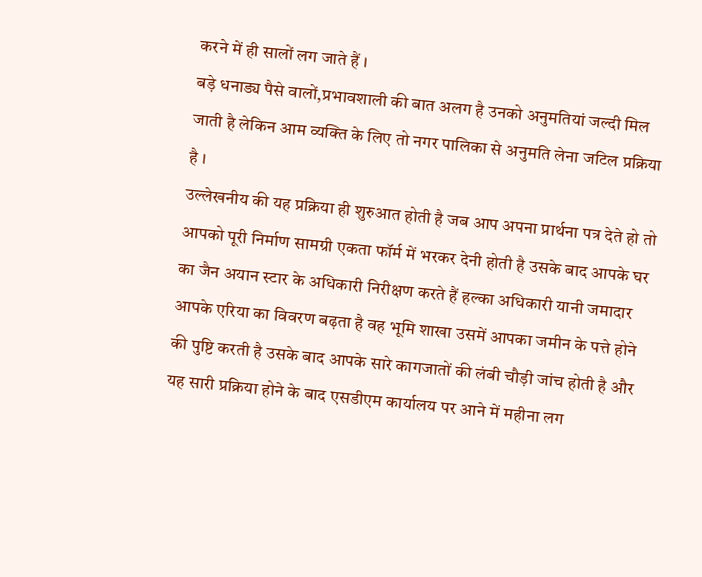करने में ही सालों लग जाते हैं ।
बड़े धनाड्य पैसे वालों,प्रभावशाली की बात अलग है उनको अनुमतियां जल्दी मिल जाती है लेकिन आम व्यक्ति के लिए तो नगर पालिका से अनुमति लेना जटिल प्रक्रिया है ।
उल्लेखनीय की यह प्रक्रिया ही शुरुआत होती है जब आप अपना प्रार्थना पत्र देते हो तो आपको पूरी निर्माण सामग्री एकता फॉर्म में भरकर देनी होती है उसके बाद आपके घर का जैन अयान स्टार के अधिकारी निरीक्षण करते हैं हल्का अधिकारी यानी जमादार आपके एरिया का विवरण बढ़ता है वह भूमि शाखा उसमें आपका जमीन के पत्ते होने की पुष्टि करती है उसके बाद आपके सारे कागजातों की लंबी चौड़ी जांच होती है और यह सारी प्रक्रिया होने के बाद एसडीएम कार्यालय पर आने में महीना लग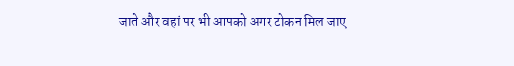जाते और वहां पर भी आपको अगर टोकन मिल जाए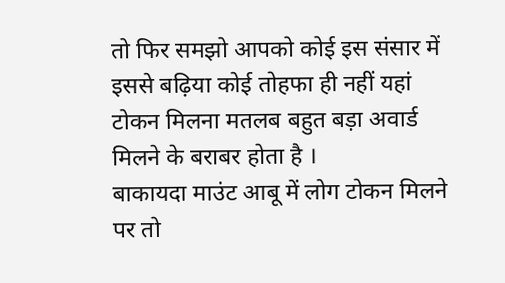तो फिर समझो आपको कोई इस संसार में इससे बढ़िया कोई तोहफा ही नहीं यहां टोकन मिलना मतलब बहुत बड़ा अवार्ड मिलने के बराबर होता है ।
बाकायदा माउंट आबू में लोग टोकन मिलने पर तो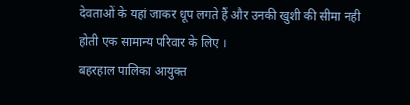देवताओं के यहां जाकर धूप लगते हैं और उनकी खुशी की सीमा नही होती एक सामान्य परिवार के लिए ।
बहरहाल पालिका आयुक्त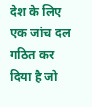देश के लिए एक जांच दल गठित कर दिया है जो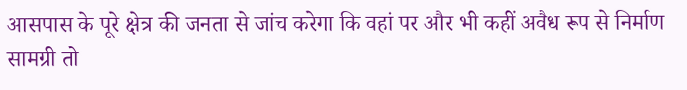आसपास के पूरे क्षेत्र की जनता से जांच करेगा कि वहां पर और भी कहीं अवैध रूप से निर्माण सामग्री तो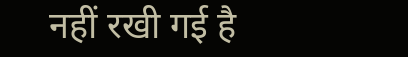नहीं रखी गई है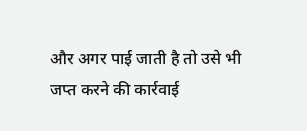और अगर पाई जाती है तो उसे भी जप्त करने की कार्रवाई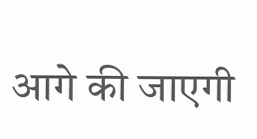आगे की जाएगी